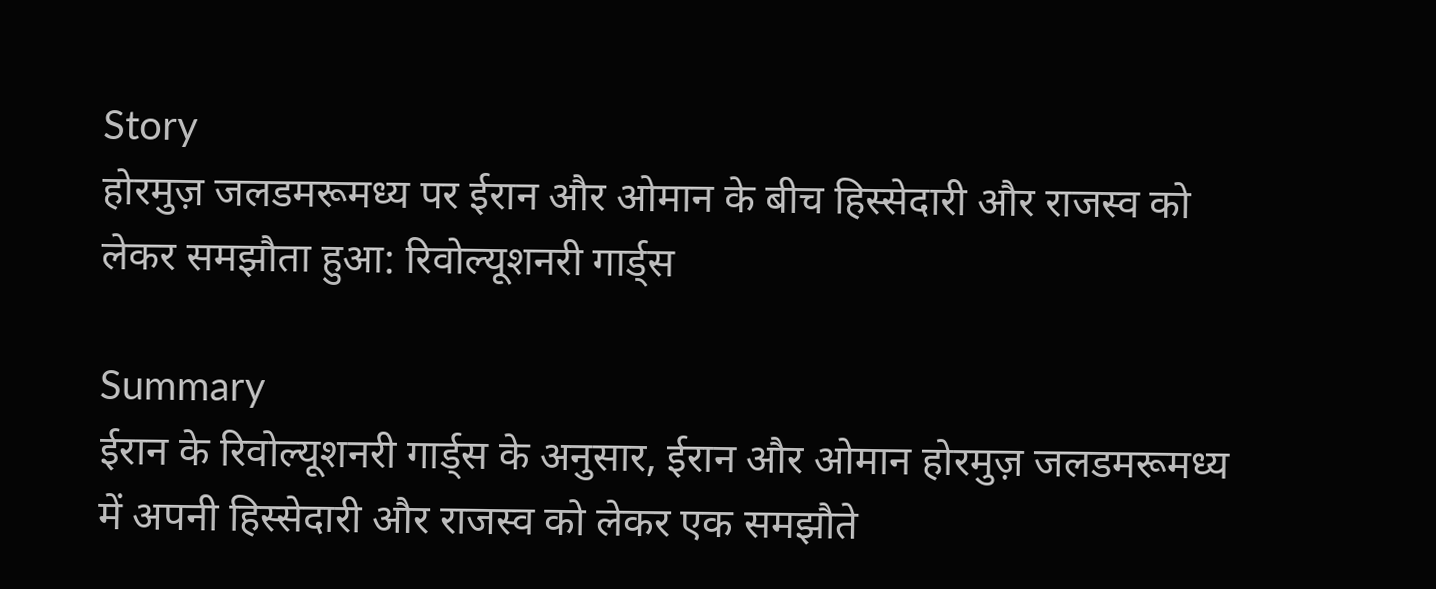Story
होरमुज़ जलडमरूमध्य पर ईरान और ओमान के बीच हिस्सेदारी और राजस्व को लेकर समझौता हुआ: रिवोल्यूशनरी गार्ड्स

Summary
ईरान के रिवोल्यूशनरी गार्ड्स के अनुसार, ईरान और ओमान होरमुज़ जलडमरूमध्य में अपनी हिस्सेदारी और राजस्व को लेकर एक समझौते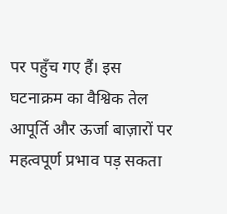पर पहुँच गए हैं। इस घटनाक्रम का वैश्विक तेल आपूर्ति और ऊर्जा बाज़ारों पर महत्वपूर्ण प्रभाव पड़ सकता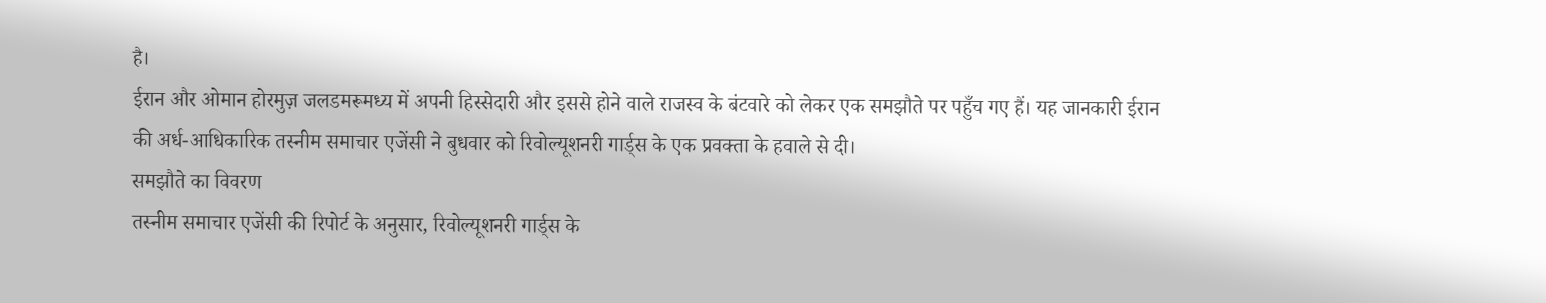है।
ईरान और ओमान होरमुज़ जलडमरूमध्य में अपनी हिस्सेदारी और इससे होने वाले राजस्व के बंटवारे को लेकर एक समझौते पर पहुँच गए हैं। यह जानकारी ईरान की अर्ध-आधिकारिक तस्नीम समाचार एजेंसी ने बुधवार को रिवोल्यूशनरी गार्ड्स के एक प्रवक्ता के हवाले से दी।
समझौते का विवरण
तस्नीम समाचार एजेंसी की रिपोर्ट के अनुसार, रिवोल्यूशनरी गार्ड्स के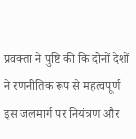प्रवक्ता ने पुष्टि की कि दोनों देशों ने रणनीतिक रूप से महत्वपूर्ण इस जलमार्ग पर नियंत्रण और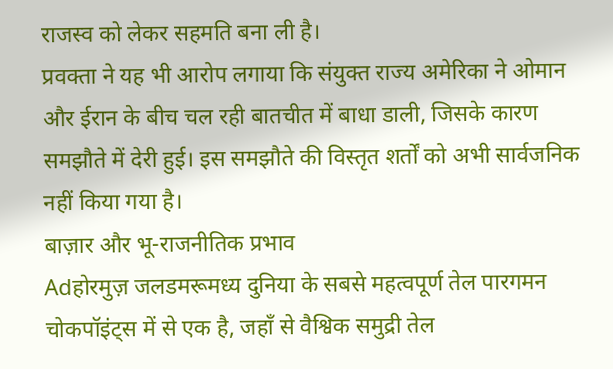राजस्व को लेकर सहमति बना ली है।
प्रवक्ता ने यह भी आरोप लगाया कि संयुक्त राज्य अमेरिका ने ओमान और ईरान के बीच चल रही बातचीत में बाधा डाली, जिसके कारण समझौते में देरी हुई। इस समझौते की विस्तृत शर्तों को अभी सार्वजनिक नहीं किया गया है।
बाज़ार और भू-राजनीतिक प्रभाव
Adहोरमुज़ जलडमरूमध्य दुनिया के सबसे महत्वपूर्ण तेल पारगमन चोकपॉइंट्स में से एक है, जहाँ से वैश्विक समुद्री तेल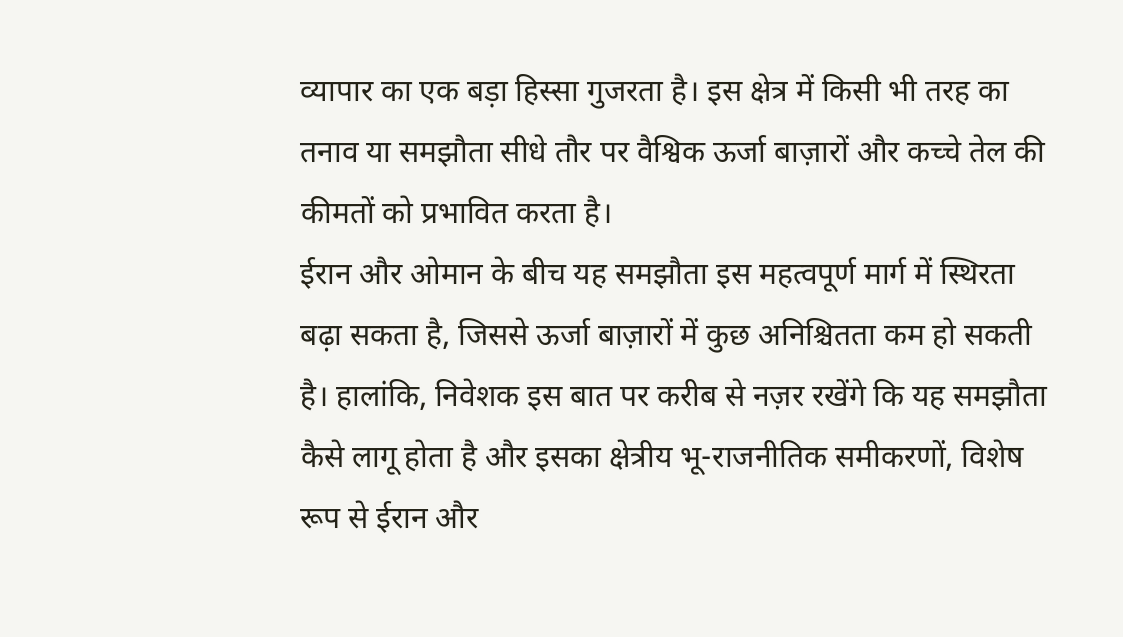व्यापार का एक बड़ा हिस्सा गुजरता है। इस क्षेत्र में किसी भी तरह का तनाव या समझौता सीधे तौर पर वैश्विक ऊर्जा बाज़ारों और कच्चे तेल की कीमतों को प्रभावित करता है।
ईरान और ओमान के बीच यह समझौता इस महत्वपूर्ण मार्ग में स्थिरता बढ़ा सकता है, जिससे ऊर्जा बाज़ारों में कुछ अनिश्चितता कम हो सकती है। हालांकि, निवेशक इस बात पर करीब से नज़र रखेंगे कि यह समझौता कैसे लागू होता है और इसका क्षेत्रीय भू-राजनीतिक समीकरणों, विशेष रूप से ईरान और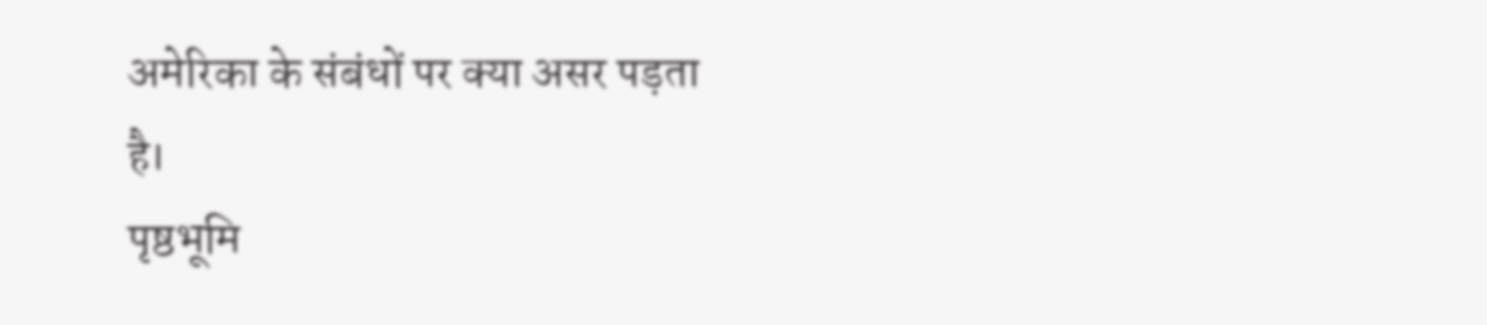अमेरिका के संबंधों पर क्या असर पड़ता है।
पृष्ठभूमि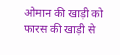ओमान की खाड़ी को फारस की खाड़ी से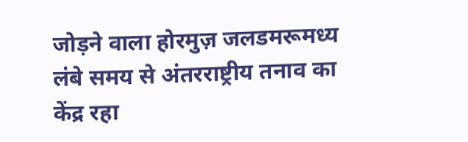जोड़ने वाला होरमुज़ जलडमरूमध्य लंबे समय से अंतरराष्ट्रीय तनाव का केंद्र रहा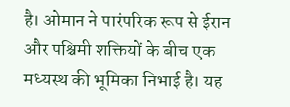है। ओमान ने पारंपरिक रूप से ईरान और पश्चिमी शक्तियों के बीच एक मध्यस्थ की भूमिका निभाई है। यह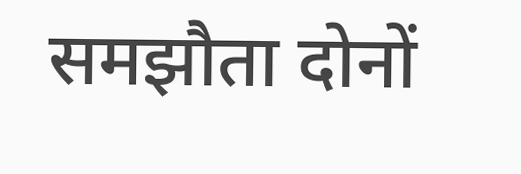समझौता दोनों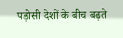पड़ोसी देशों के बीच बढ़ते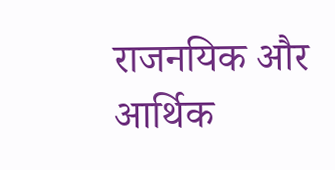राजनयिक और आर्थिक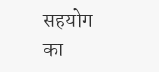सहयोग का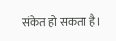संकेत हो सकता है।